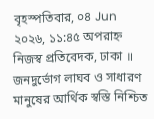বৃহস্পতিবার, ০৪ Jun ২০২৬, ১১:৪৫ অপরাহ্ন
নিজস্ব প্রতিবেদক, ঢাকা ॥
জনদুর্ভোগ লাঘব ও সাধারণ মানুষের আর্থিক স্বস্তি নিশ্চিত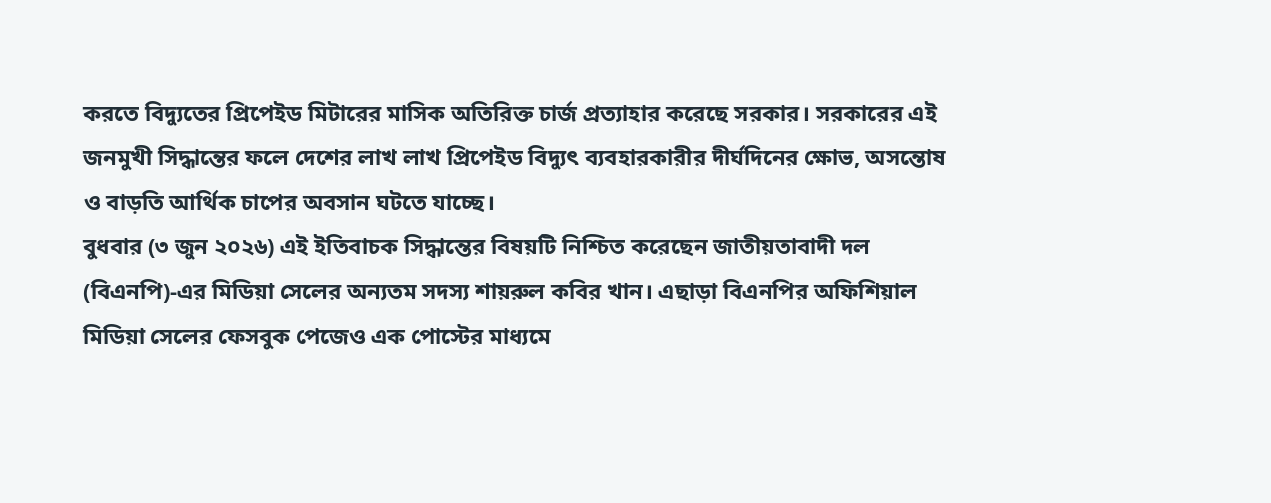করতে বিদ্যুতের প্রিপেইড মিটারের মাসিক অতিরিক্ত চার্জ প্রত্যাহার করেছে সরকার। সরকারের এই জনমুখী সিদ্ধান্তের ফলে দেশের লাখ লাখ প্রিপেইড বিদ্যুৎ ব্যবহারকারীর দীর্ঘদিনের ক্ষোভ, অসন্তোষ ও বাড়তি আর্থিক চাপের অবসান ঘটতে যাচ্ছে।
বুধবার (৩ জুন ২০২৬) এই ইতিবাচক সিদ্ধান্তের বিষয়টি নিশ্চিত করেছেন জাতীয়তাবাদী দল (বিএনপি)-এর মিডিয়া সেলের অন্যতম সদস্য শায়রুল কবির খান। এছাড়া বিএনপির অফিশিয়াল মিডিয়া সেলের ফেসবুক পেজেও এক পোস্টের মাধ্যমে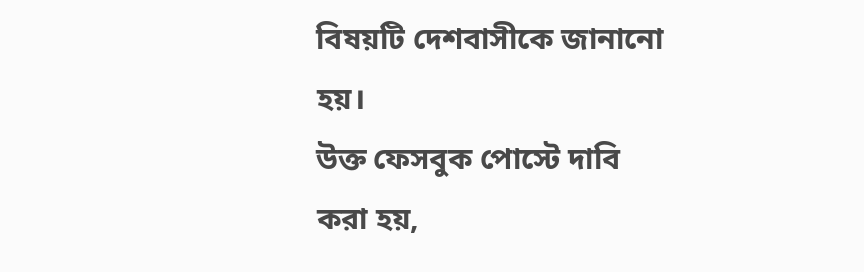বিষয়টি দেশবাসীকে জানানো হয়।
উক্ত ফেসবুক পোস্টে দাবি করা হয়,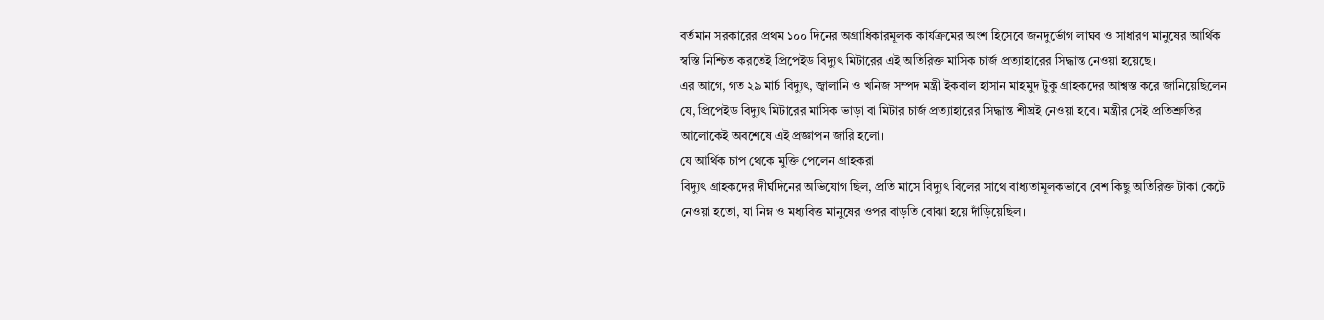বর্তমান সরকারের প্রথম ১০০ দিনের অগ্রাধিকারমূলক কার্যক্রমের অংশ হিসেবে জনদুর্ভোগ লাঘব ও সাধারণ মানুষের আর্থিক স্বস্তি নিশ্চিত করতেই প্রিপেইড বিদ্যুৎ মিটারের এই অতিরিক্ত মাসিক চার্জ প্রত্যাহারের সিদ্ধান্ত নেওয়া হয়েছে।
এর আগে, গত ২৯ মার্চ বিদ্যুৎ, জ্বালানি ও খনিজ সম্পদ মন্ত্রী ইকবাল হাসান মাহমুদ টুকু গ্রাহকদের আশ্বস্ত করে জানিয়েছিলেন যে, প্রিপেইড বিদ্যুৎ মিটারের মাসিক ভাড়া বা মিটার চার্জ প্রত্যাহারের সিদ্ধান্ত শীঘ্রই নেওয়া হবে। মন্ত্রীর সেই প্রতিশ্রুতির আলোকেই অবশেষে এই প্রজ্ঞাপন জারি হলো।
যে আর্থিক চাপ থেকে মুক্তি পেলেন গ্রাহকরা
বিদ্যুৎ গ্রাহকদের দীর্ঘদিনের অভিযোগ ছিল, প্রতি মাসে বিদ্যুৎ বিলের সাথে বাধ্যতামূলকভাবে বেশ কিছু অতিরিক্ত টাকা কেটে নেওয়া হতো, যা নিম্ন ও মধ্যবিত্ত মানুষের ওপর বাড়তি বোঝা হয়ে দাঁড়িয়েছিল।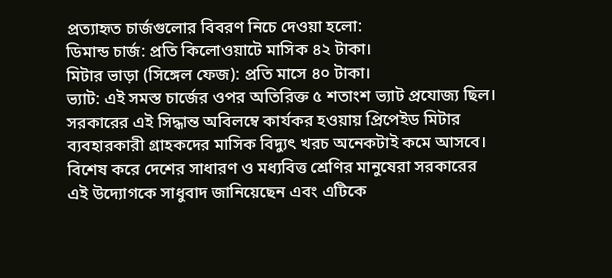প্রত্যাহৃত চার্জগুলোর বিবরণ নিচে দেওয়া হলো:
ডিমান্ড চার্জ: প্রতি কিলোওয়াটে মাসিক ৪২ টাকা।
মিটার ভাড়া (সিঙ্গেল ফেজ): প্রতি মাসে ৪০ টাকা।
ভ্যাট: এই সমস্ত চার্জের ওপর অতিরিক্ত ৫ শতাংশ ভ্যাট প্রযোজ্য ছিল।
সরকারের এই সিদ্ধান্ত অবিলম্বে কার্যকর হওয়ায় প্রিপেইড মিটার ব্যবহারকারী গ্রাহকদের মাসিক বিদ্যুৎ খরচ অনেকটাই কমে আসবে। বিশেষ করে দেশের সাধারণ ও মধ্যবিত্ত শ্রেণির মানুষেরা সরকারের এই উদ্যোগকে সাধুবাদ জানিয়েছেন এবং এটিকে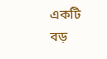একটি বড়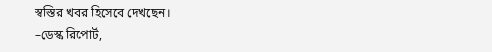স্বস্তির খবর হিসেবে দেখছেন।
–ডেস্ক রিপোর্ট,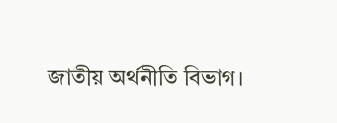জাতীয় অর্থনীতি বিভাগ।